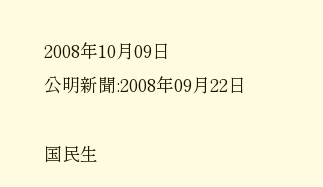2008年10月09日
公明新聞:2008年09月22日

国民生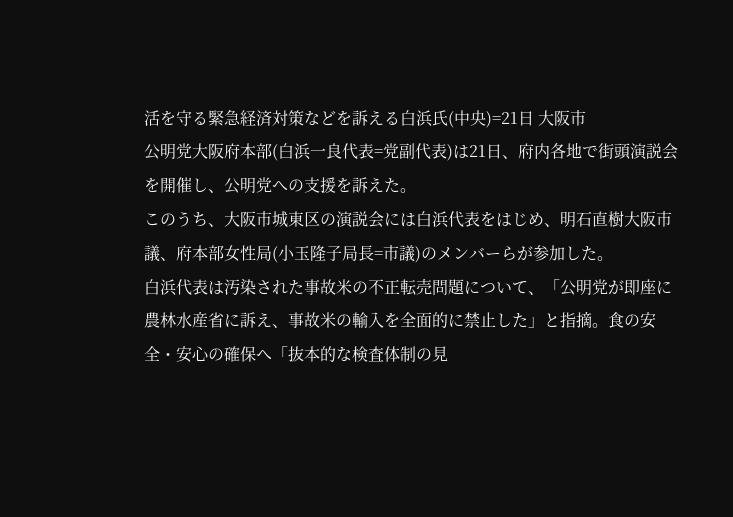活を守る緊急経済対策などを訴える白浜氏(中央)=21日 大阪市
公明党大阪府本部(白浜一良代表=党副代表)は21日、府内各地で街頭演説会を開催し、公明党への支援を訴えた。
このうち、大阪市城東区の演説会には白浜代表をはじめ、明石直樹大阪市議、府本部女性局(小玉隆子局長=市議)のメンバーらが参加した。
白浜代表は汚染された事故米の不正転売問題について、「公明党が即座に農林水産省に訴え、事故米の輸入を全面的に禁止した」と指摘。食の安全・安心の確保へ「抜本的な検査体制の見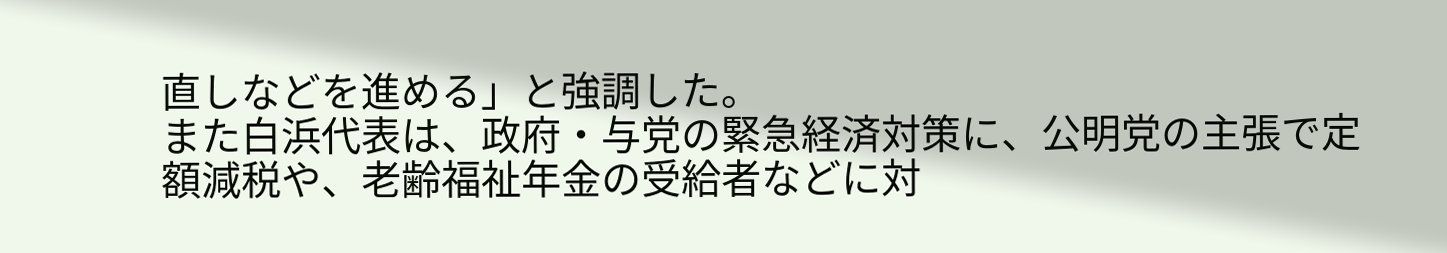直しなどを進める」と強調した。
また白浜代表は、政府・与党の緊急経済対策に、公明党の主張で定額減税や、老齢福祉年金の受給者などに対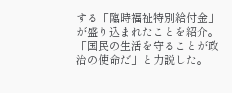する「臨時福祉特別給付金」が盛り込まれたことを紹介。「国民の生活を守ることが政治の使命だ」と力説した。